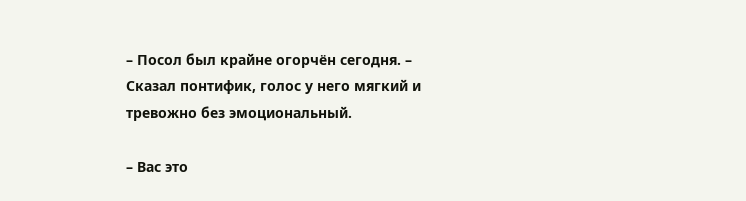– Посол был крайне огорчён сегодня. – Сказал понтифик, голос у него мягкий и тревожно без эмоциональный.

– Вас это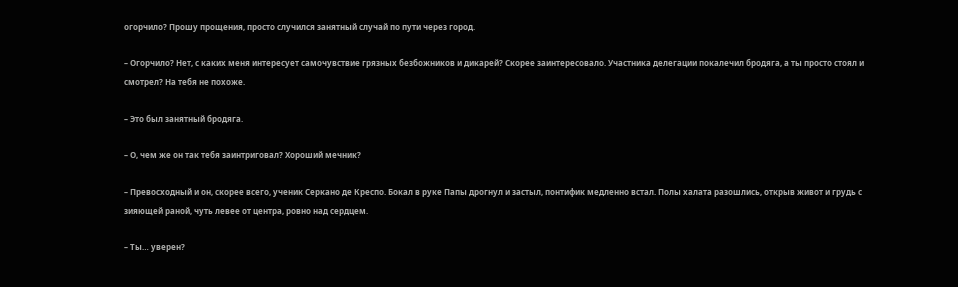огорчило? Прошу прощения, просто случился занятный случай по пути через город.

– Огорчило? Нет, с каких меня интересует самочувствие грязных безбожников и дикарей? Скорее заинтересовало. Участника делегации покалечил бродяга, а ты просто стоял и смотрел? На тебя не похоже.

– Это был занятный бродяга.

– О, чем же он так тебя заинтриговал? Хороший мечник?

– Превосходный и он, скорее всего, ученик Серкано де Креспо. Бокал в руке Папы дрогнул и застыл, понтифик медленно встал. Полы халата разошлись, открыв живот и грудь с зияющей раной, чуть левее от центра, ровно над сердцем.

– Ты… уверен?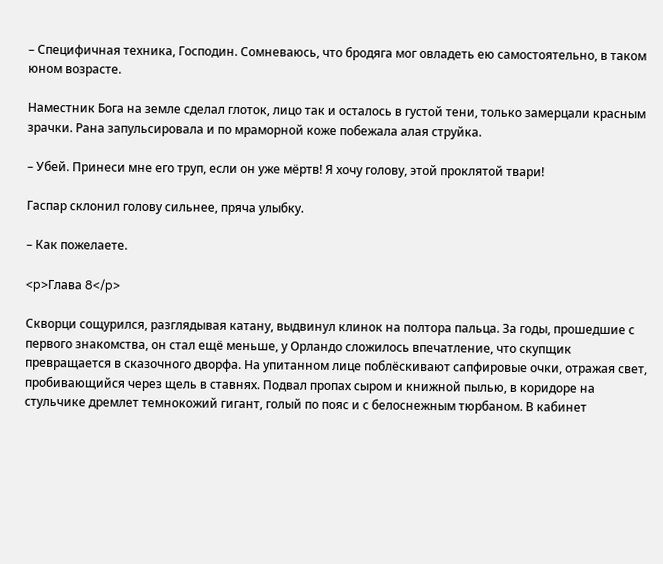– Специфичная техника, Господин. Сомневаюсь, что бродяга мог овладеть ею самостоятельно, в таком юном возрасте.

Наместник Бога на земле сделал глоток, лицо так и осталось в густой тени, только замерцали красным зрачки. Рана запульсировала и по мраморной коже побежала алая струйка.

– Убей. Принеси мне его труп, если он уже мёртв! Я хочу голову, этой проклятой твари!

Гаспар склонил голову сильнее, пряча улыбку.

– Как пожелаете.

<p>Глава 8</p>

Скворци сощурился, разглядывая катану, выдвинул клинок на полтора пальца. За годы, прошедшие с первого знакомства, он стал ещё меньше, у Орландо сложилось впечатление, что скупщик превращается в сказочного дворфа. На упитанном лице поблёскивают сапфировые очки, отражая свет, пробивающийся через щель в ставнях. Подвал пропах сыром и книжной пылью, в коридоре на стульчике дремлет темнокожий гигант, голый по пояс и с белоснежным тюрбаном. В кабинет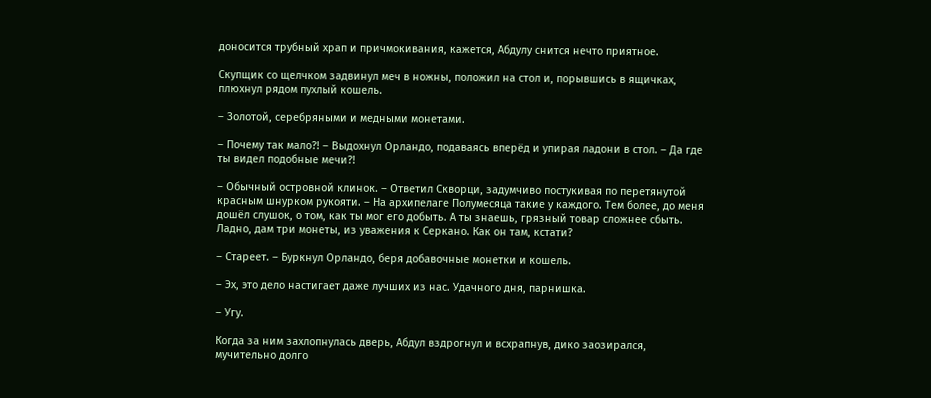доносится трубный храп и причмокивания, кажется, Абдулу снится нечто приятное.

Скупщик со щелчком задвинул меч в ножны, положил на стол и, порывшись в ящичках, плюхнул рядом пухлый кошель.

– Золотой, серебряными и медными монетами.

– Почему так мало?! – Выдохнул Орландо, подаваясь вперёд и упирая ладони в стол. – Да где ты видел подобные мечи?!

– Обычный островной клинок. – Ответил Скворци, задумчиво постукивая по перетянутой красным шнурком рукояти. – На архипелаге Полумесяца такие у каждого. Тем более, до меня дошёл слушок, о том, как ты мог его добыть. А ты знаешь, грязный товар сложнее сбыть. Ладно, дам три монеты, из уважения к Серкано. Как он там, кстати?

– Стареет. – Буркнул Орландо, беря добавочные монетки и кошель.

– Эх, это дело настигает даже лучших из нас. Удачного дня, парнишка.

– Угу.

Когда за ним захлопнулась дверь, Абдул вздрогнул и всхрапнув, дико заозирался, мучительно долго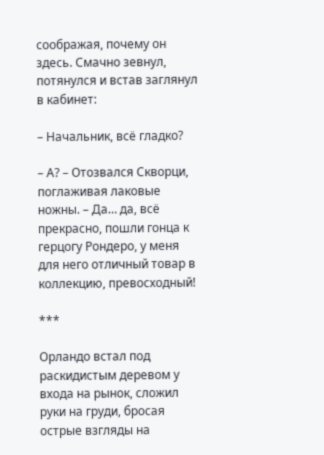соображая, почему он здесь. Смачно зевнул, потянулся и встав заглянул в кабинет:

– Начальник, всё гладко?

– А? – Отозвался Скворци, поглаживая лаковые ножны. – Да… да, всё прекрасно, пошли гонца к герцогу Рондеро, у меня для него отличный товар в коллекцию, превосходный!

***

Орландо встал под раскидистым деревом у входа на рынок, сложил руки на груди, бросая острые взгляды на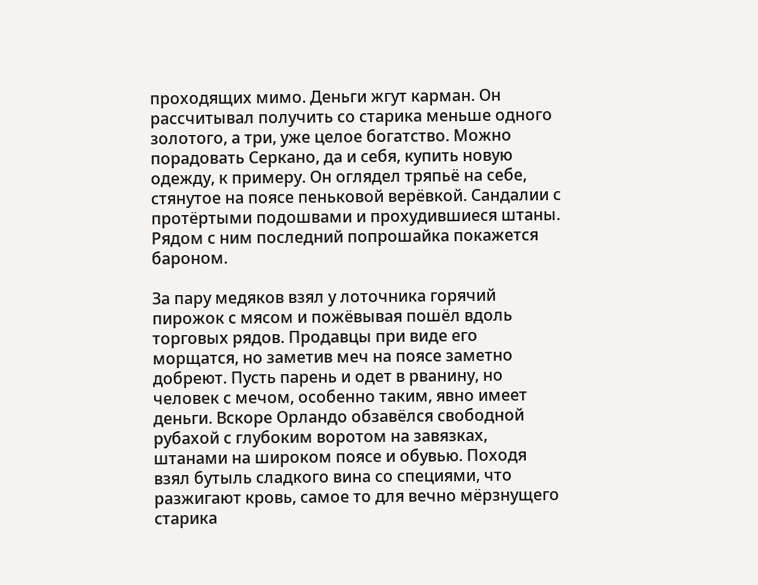проходящих мимо. Деньги жгут карман. Он рассчитывал получить со старика меньше одного золотого, а три, уже целое богатство. Можно порадовать Серкано, да и себя, купить новую одежду, к примеру. Он оглядел тряпьё на себе, стянутое на поясе пеньковой верёвкой. Сандалии с протёртыми подошвами и прохудившиеся штаны. Рядом с ним последний попрошайка покажется бароном.

За пару медяков взял у лоточника горячий пирожок с мясом и пожёвывая пошёл вдоль торговых рядов. Продавцы при виде его морщатся, но заметив меч на поясе заметно добреют. Пусть парень и одет в рванину, но человек с мечом, особенно таким, явно имеет деньги. Вскоре Орландо обзавёлся свободной рубахой с глубоким воротом на завязках, штанами на широком поясе и обувью. Походя взял бутыль сладкого вина со специями, что разжигают кровь, самое то для вечно мёрзнущего старика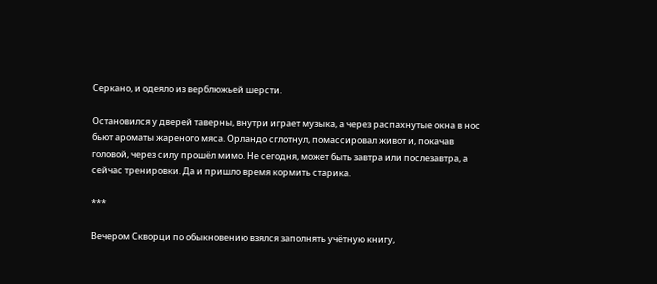Серкано, и одеяло из верблюжьей шерсти.

Остановился у дверей таверны, внутри играет музыка, а через распахнутые окна в нос бьют ароматы жареного мяса. Орландо сглотнул, помассировал живот и, покачав головой, через силу прошёл мимо. Не сегодня, может быть завтра или послезавтра, а сейчас тренировки. Да и пришло время кормить старика.

***

Вечером Скворци по обыкновению взялся заполнять учётную книгу,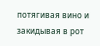потягивая вино и закидывая в рот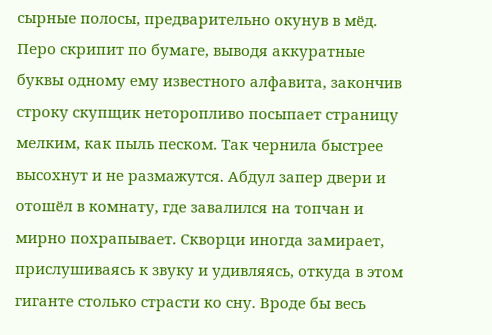сырные полосы, предварительно окунув в мёд. Перо скрипит по бумаге, выводя аккуратные буквы одному ему известного алфавита, закончив строку скупщик неторопливо посыпает страницу мелким, как пыль песком. Так чернила быстрее высохнут и не размажутся. Абдул запер двери и отошёл в комнату, где завалился на топчан и мирно похрапывает. Скворци иногда замирает, прислушиваясь к звуку и удивляясь, откуда в этом гиганте столько страсти ко сну. Вроде бы весь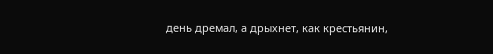день дремал, а дрыхнет, как крестьянин,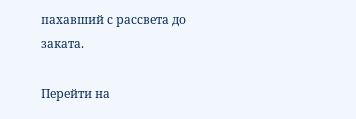пахавший с рассвета до заката.

Перейти на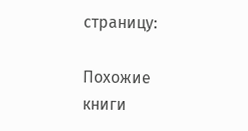страницу:

Похожие книги